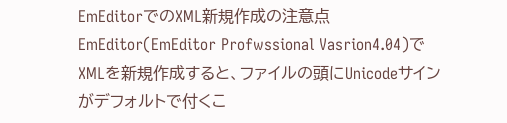EmEditorでのXML新規作成の注意点
EmEditor(EmEditor Profwssional Vasrion4.04)でXMLを新規作成すると、ファイルの頭にUnicodeサインがデフォルトで付くこ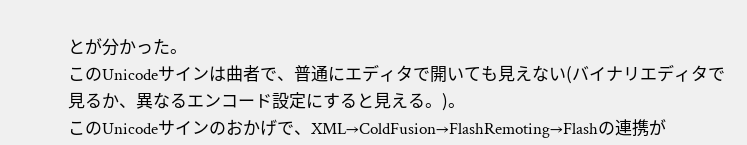とが分かった。
このUnicodeサインは曲者で、普通にエディタで開いても見えない(バイナリエディタで見るか、異なるエンコード設定にすると見える。)。
このUnicodeサインのおかげで、XML→ColdFusion→FlashRemoting→Flashの連携が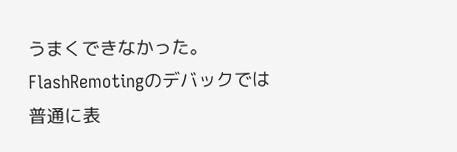うまくできなかった。FlashRemotingのデバックでは普通に表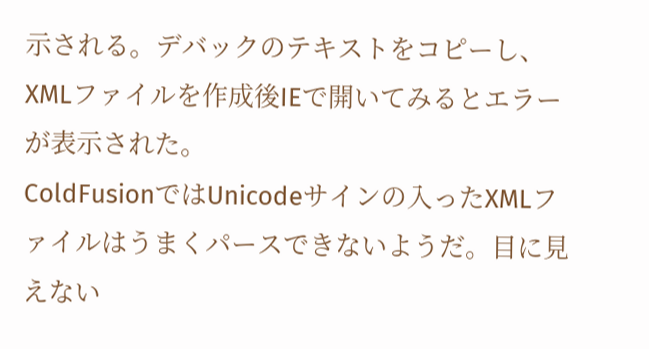示される。デバックのテキストをコピーし、XMLファイルを作成後IEで開いてみるとエラーが表示された。
ColdFusionではUnicodeサインの入ったXMLファイルはうまくパースできないようだ。目に見えない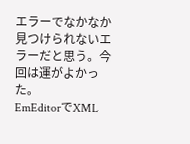エラーでなかなか見つけられないエラーだと思う。今回は運がよかった。
EmEditorでXML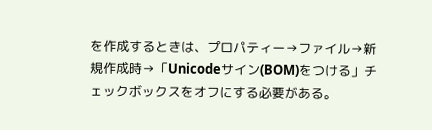を作成するときは、プロパティー→ファイル→新規作成時→「Unicodeサイン(BOM)をつける」チェックボックスをオフにする必要がある。